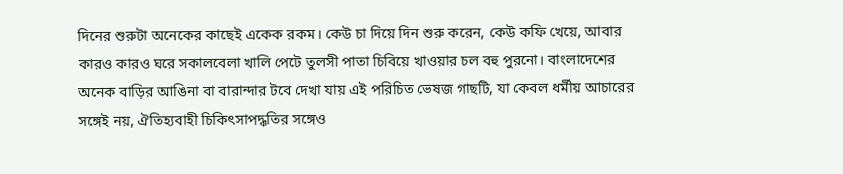দিনের শুরুটা অনেকের কাছেই একেক রকম। কেউ চা দিয়ে দিন শুরু করেন, কেউ কফি খেয়ে, আবার কারও কারও ঘরে সকালবেলা খালি পেটে তুলসী পাতা চিবিয়ে খাওয়ার চল বহু পুরনো। বাংলাদেশের অনেক বাড়ির আঙিনা বা বারান্দার টবে দেখা যায় এই পরিচিত ভেষজ গাছটি, যা কেবল ধর্মীয় আচারের সঙ্গেই নয়, ঐতিহ্যবাহী চিকিৎসাপদ্ধতির সঙ্গেও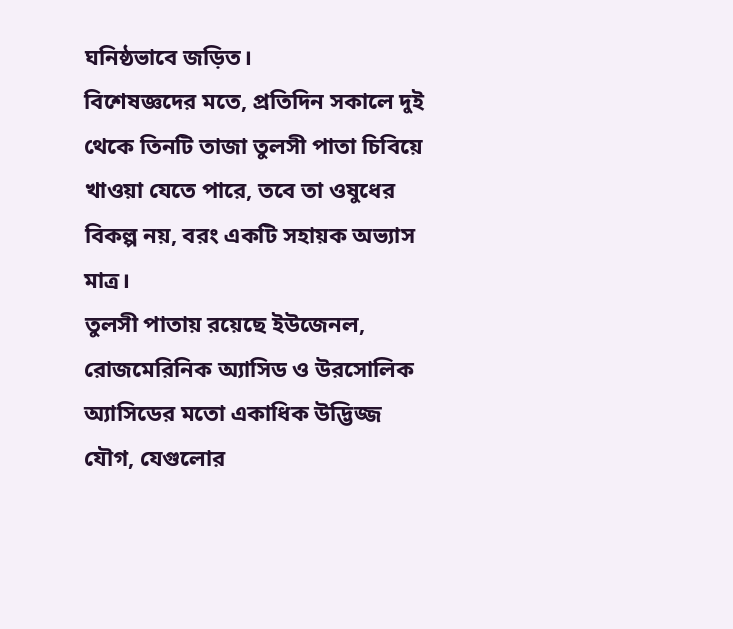ঘনিষ্ঠভাবে জড়িত।
বিশেষজ্ঞদের মতে, প্রতিদিন সকালে দুই থেকে তিনটি তাজা তুলসী পাতা চিবিয়ে খাওয়া যেতে পারে, তবে তা ওষুধের বিকল্প নয়, বরং একটি সহায়ক অভ্যাস মাত্র।
তুলসী পাতায় রয়েছে ইউজেনল, রোজমেরিনিক অ্যাসিড ও উরসোলিক অ্যাসিডের মতো একাধিক উদ্ভিজ্জ যৌগ, যেগুলোর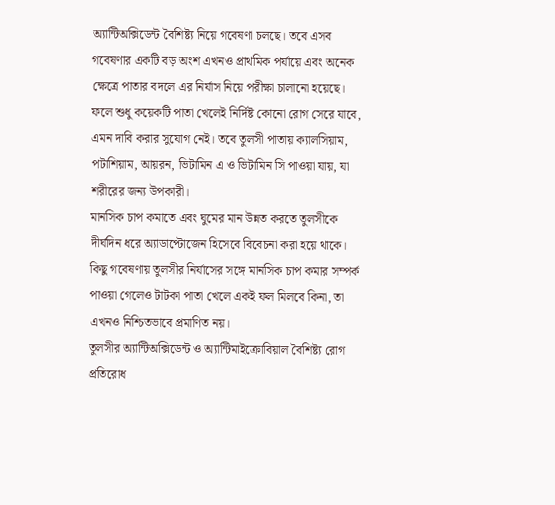অ্যান্টিঅক্সিডেন্ট বৈশিষ্ট্য নিয়ে গবেষণা চলছে। তবে এসব গবেষণার একটি বড় অংশ এখনও প্রাথমিক পর্যায়ে এবং অনেক ক্ষেত্রে পাতার বদলে এর নির্যাস নিয়ে পরীক্ষা চালানো হয়েছে। ফলে শুধু কয়েকটি পাতা খেলেই নির্দিষ্ট কোনো রোগ সেরে যাবে, এমন দাবি করার সুযোগ নেই। তবে তুলসী পাতায় ক্যালসিয়াম, পটাশিয়াম, আয়রন, ভিটামিন এ ও ভিটামিন সি পাওয়া যায়, যা শরীরের জন্য উপকারী।
মানসিক চাপ কমাতে এবং ঘুমের মান উন্নত করতে তুলসীকে দীর্ঘদিন ধরে অ্যাডাপ্টোজেন হিসেবে বিবেচনা করা হয়ে থাকে। কিছু গবেষণায় তুলসীর নির্যাসের সঙ্গে মানসিক চাপ কমার সম্পর্ক পাওয়া গেলেও টাটকা পাতা খেলে একই ফল মিলবে কিনা, তা এখনও নিশ্চিতভাবে প্রমাণিত নয়।
তুলসীর অ্যান্টিঅক্সিডেন্ট ও অ্যান্টিমাইক্রোবিয়াল বৈশিষ্ট্য রোগ প্রতিরোধ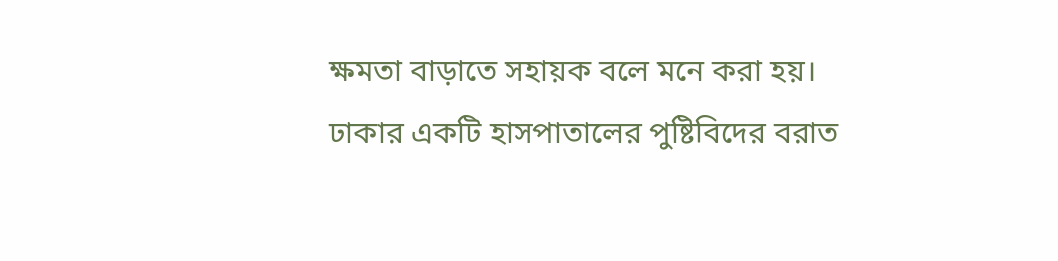ক্ষমতা বাড়াতে সহায়ক বলে মনে করা হয়। ঢাকার একটি হাসপাতালের পুষ্টিবিদের বরাত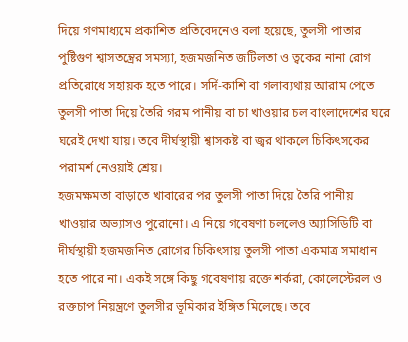দিয়ে গণমাধ্যমে প্রকাশিত প্রতিবেদনেও বলা হয়েছে, তুলসী পাতার পুষ্টিগুণ শ্বাসতন্ত্রের সমস্যা, হজমজনিত জটিলতা ও ত্বকের নানা রোগ প্রতিরোধে সহায়ক হতে পারে। সর্দি-কাশি বা গলাব্যথায় আরাম পেতে তুলসী পাতা দিয়ে তৈরি গরম পানীয় বা চা খাওয়ার চল বাংলাদেশের ঘরে ঘরেই দেখা যায়। তবে দীর্ঘস্থায়ী শ্বাসকষ্ট বা জ্বর থাকলে চিকিৎসকের পরামর্শ নেওয়াই শ্রেয়।
হজমক্ষমতা বাড়াতে খাবারের পর তুলসী পাতা দিয়ে তৈরি পানীয় খাওয়ার অভ্যাসও পুরোনো। এ নিয়ে গবেষণা চললেও অ্যাসিডিটি বা দীর্ঘস্থায়ী হজমজনিত রোগের চিকিৎসায় তুলসী পাতা একমাত্র সমাধান হতে পারে না। একই সঙ্গে কিছু গবেষণায় রক্তে শর্করা, কোলেস্টেরল ও রক্তচাপ নিয়ন্ত্রণে তুলসীর ভূমিকার ইঙ্গিত মিলেছে। তবে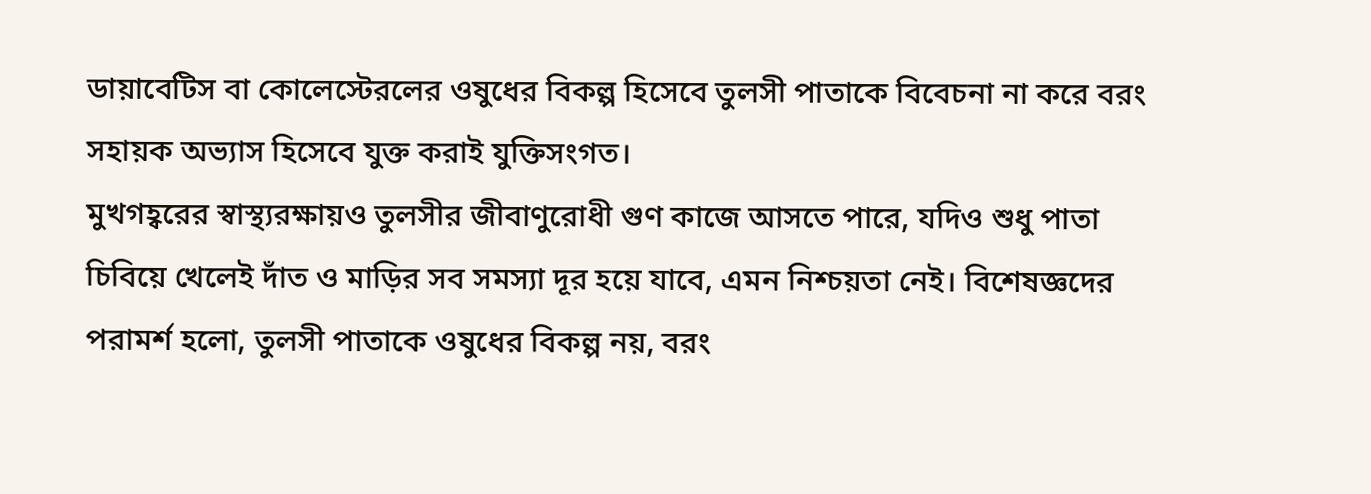ডায়াবেটিস বা কোলেস্টেরলের ওষুধের বিকল্প হিসেবে তুলসী পাতাকে বিবেচনা না করে বরং সহায়ক অভ্যাস হিসেবে যুক্ত করাই যুক্তিসংগত।
মুখগহ্বরের স্বাস্থ্যরক্ষায়ও তুলসীর জীবাণুরোধী গুণ কাজে আসতে পারে, যদিও শুধু পাতা চিবিয়ে খেলেই দাঁত ও মাড়ির সব সমস্যা দূর হয়ে যাবে, এমন নিশ্চয়তা নেই। বিশেষজ্ঞদের পরামর্শ হলো, তুলসী পাতাকে ওষুধের বিকল্প নয়, বরং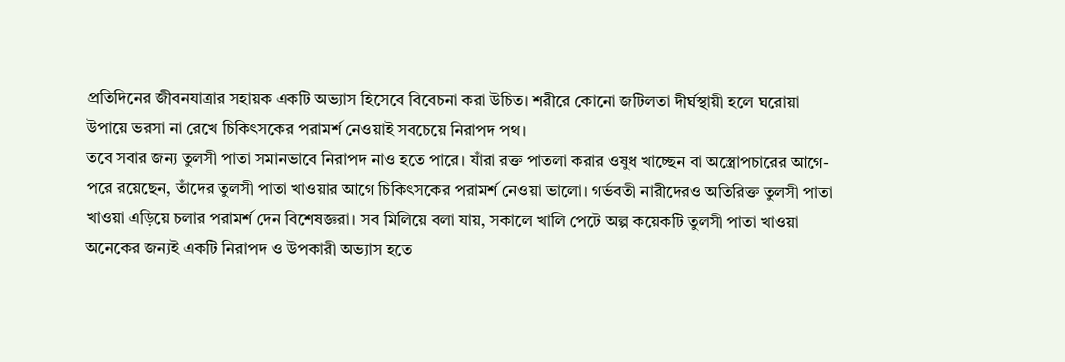প্রতিদিনের জীবনযাত্রার সহায়ক একটি অভ্যাস হিসেবে বিবেচনা করা উচিত। শরীরে কোনো জটিলতা দীর্ঘস্থায়ী হলে ঘরোয়া উপায়ে ভরসা না রেখে চিকিৎসকের পরামর্শ নেওয়াই সবচেয়ে নিরাপদ পথ।
তবে সবার জন্য তুলসী পাতা সমানভাবে নিরাপদ নাও হতে পারে। যাঁরা রক্ত পাতলা করার ওষুধ খাচ্ছেন বা অস্ত্রোপচারের আগে-পরে রয়েছেন, তাঁদের তুলসী পাতা খাওয়ার আগে চিকিৎসকের পরামর্শ নেওয়া ভালো। গর্ভবতী নারীদেরও অতিরিক্ত তুলসী পাতা খাওয়া এড়িয়ে চলার পরামর্শ দেন বিশেষজ্ঞরা। সব মিলিয়ে বলা যায়, সকালে খালি পেটে অল্প কয়েকটি তুলসী পাতা খাওয়া অনেকের জন্যই একটি নিরাপদ ও উপকারী অভ্যাস হতে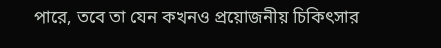পারে, তবে তা যেন কখনও প্রয়োজনীয় চিকিৎসার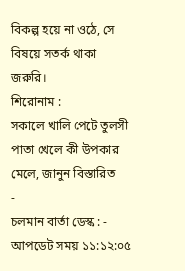বিকল্প হয়ে না ওঠে, সে বিষয়ে সতর্ক থাকা জরুরি।
শিরোনাম :
সকালে খালি পেটে তুলসী পাতা খেলে কী উপকার মেলে, জানুন বিস্তারিত
-
চলমান বার্তা ডেস্ক : - আপডেট সময় ১১:১২:০৫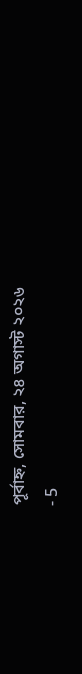পূর্বাহ্ন, সোমবার, ২৪ অগাস্ট ২০২৬
- 5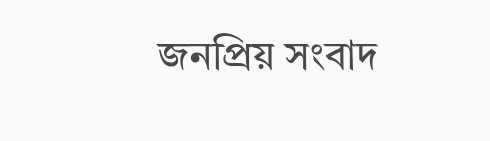জনপ্রিয় সংবাদ